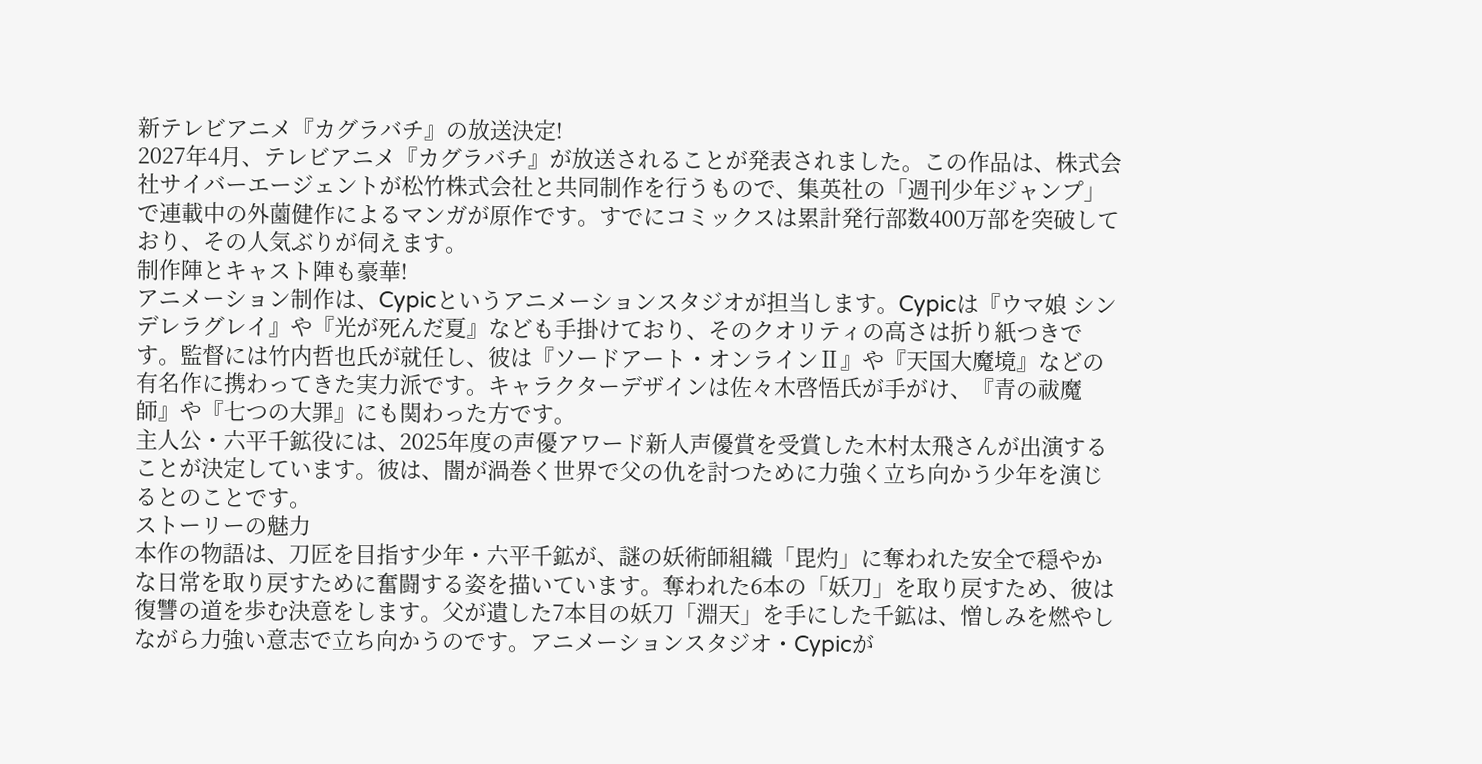新テレビアニメ『カグラバチ』の放送決定!
2027年4月、テレビアニメ『カグラバチ』が放送されることが発表されました。この作品は、株式会社サイバーエージェントが松竹株式会社と共同制作を行うもので、集英社の「週刊少年ジャンプ」で連載中の外薗健作によるマンガが原作です。すでにコミックスは累計発行部数400万部を突破しており、その人気ぶりが伺えます。
制作陣とキャスト陣も豪華!
アニメーション制作は、Cypicというアニメーションスタジオが担当します。Cypicは『ウマ娘 シンデレラグレイ』や『光が死んだ夏』なども手掛けており、そのクオリティの高さは折り紙つきです。監督には竹内哲也氏が就任し、彼は『ソードアート・オンラインⅡ』や『天国大魔境』などの有名作に携わってきた実力派です。キャラクターデザインは佐々木啓悟氏が手がけ、『青の祓魔師』や『七つの大罪』にも関わった方です。
主人公・六平千鉱役には、2025年度の声優アワード新人声優賞を受賞した木村太飛さんが出演することが決定しています。彼は、闇が渦巻く世界で父の仇を討つために力強く立ち向かう少年を演じるとのことです。
ストーリーの魅力
本作の物語は、刀匠を目指す少年・六平千鉱が、謎の妖術師組織「毘灼」に奪われた安全で穏やかな日常を取り戻すために奮闘する姿を描いています。奪われた6本の「妖刀」を取り戻すため、彼は復讐の道を歩む決意をします。父が遺した7本目の妖刀「淵天」を手にした千鉱は、憎しみを燃やしながら力強い意志で立ち向かうのです。アニメーションスタジオ・Cypicが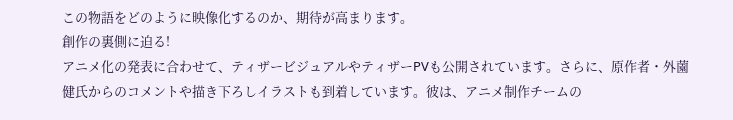この物語をどのように映像化するのか、期待が高まります。
創作の裏側に迫る!
アニメ化の発表に合わせて、ティザービジュアルやティザーPVも公開されています。さらに、原作者・外薗健氏からのコメントや描き下ろしイラストも到着しています。彼は、アニメ制作チームの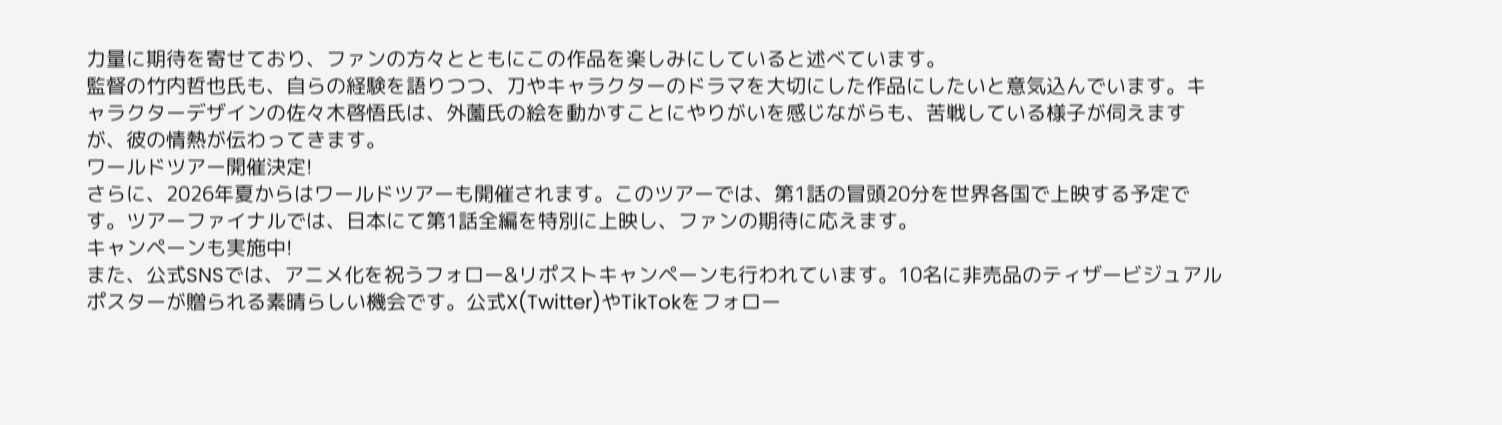力量に期待を寄せており、ファンの方々とともにこの作品を楽しみにしていると述べています。
監督の竹内哲也氏も、自らの経験を語りつつ、刀やキャラクターのドラマを大切にした作品にしたいと意気込んでいます。キャラクターデザインの佐々木啓悟氏は、外薗氏の絵を動かすことにやりがいを感じながらも、苦戦している様子が伺えますが、彼の情熱が伝わってきます。
ワールドツアー開催決定!
さらに、2026年夏からはワールドツアーも開催されます。このツアーでは、第1話の冒頭20分を世界各国で上映する予定です。ツアーファイナルでは、日本にて第1話全編を特別に上映し、ファンの期待に応えます。
キャンペーンも実施中!
また、公式SNSでは、アニメ化を祝うフォロー&リポストキャンペーンも行われています。10名に非売品のティザービジュアルポスターが贈られる素晴らしい機会です。公式X(Twitter)やTikTokをフォロー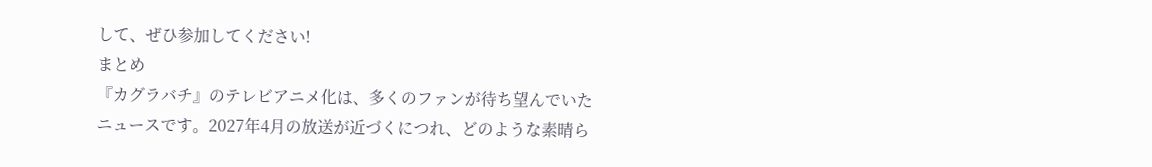して、ぜひ参加してください!
まとめ
『カグラバチ』のテレビアニメ化は、多くのファンが待ち望んでいたニュースです。2027年4月の放送が近づくにつれ、どのような素晴ら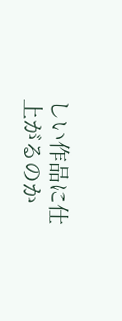しい作品に仕上がるのか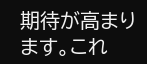期待が高まります。これ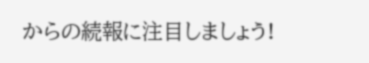からの続報に注目しましょう!